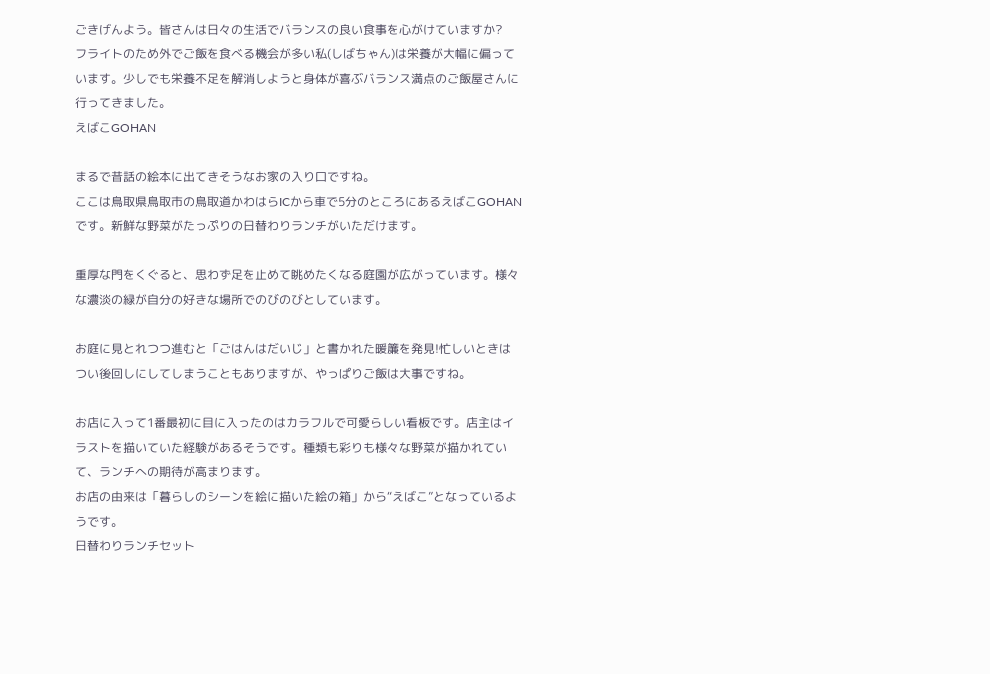ごきげんよう。皆さんは日々の生活でバランスの良い食事を心がけていますか?
フライトのため外でご飯を食べる機会が多い私(しばちゃん)は栄養が大幅に偏っています。少しでも栄養不足を解消しようと身体が喜ぶバランス満点のご飯屋さんに行ってきました。
えばこGOHAN

まるで昔話の絵本に出てきそうなお家の入り口ですね。
ここは鳥取県鳥取市の鳥取道かわはらICから車で5分のところにあるえばこGOHANです。新鮮な野菜がたっぷりの日替わりランチがいただけます。

重厚な門をくぐると、思わず足を止めて眺めたくなる庭園が広がっています。様々な濃淡の緑が自分の好きな場所でのびのびとしています。

お庭に見とれつつ進むと「ごはんはだいじ」と書かれた暖簾を発見!忙しいときはつい後回しにしてしまうこともありますが、やっぱりご飯は大事ですね。

お店に入って1番最初に目に入ったのはカラフルで可愛らしい看板です。店主はイラストを描いていた経験があるそうです。種類も彩りも様々な野菜が描かれていて、ランチへの期待が高まります。
お店の由来は「暮らしのシーンを絵に描いた絵の箱」から“えばこ”となっているようです。
日替わりランチセット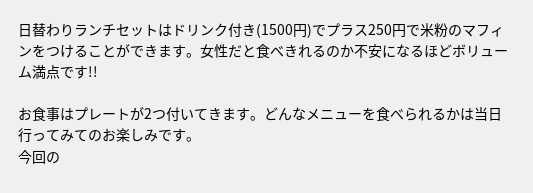日替わりランチセットはドリンク付き(1500円)でプラス250円で米粉のマフィンをつけることができます。女性だと食べきれるのか不安になるほどボリューム満点です!!

お食事はプレートが2つ付いてきます。どんなメニューを食べられるかは当日行ってみてのお楽しみです。
今回の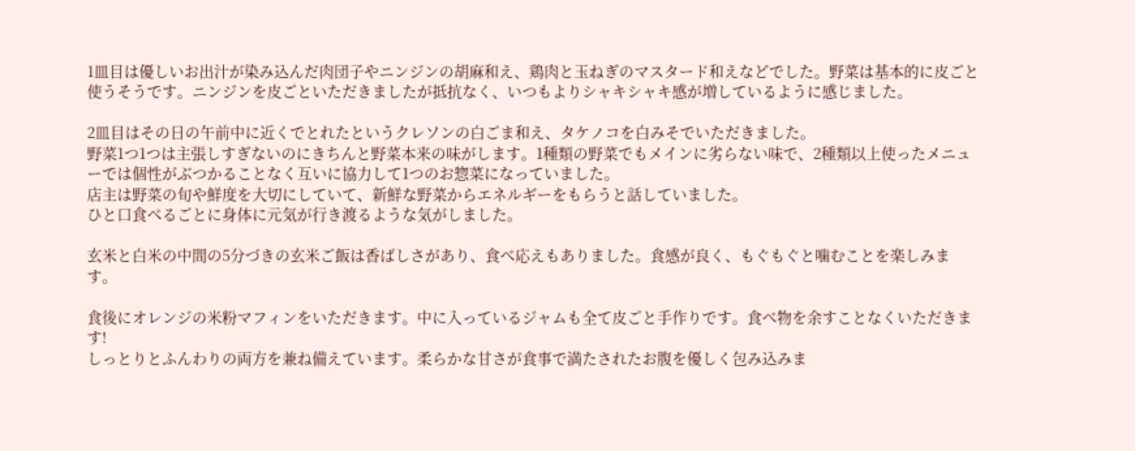1皿目は優しいお出汁が染み込んだ肉団子やニンジンの胡麻和え、鶏肉と玉ねぎのマスタード和えなどでした。野菜は基本的に皮ごと使うそうです。ニンジンを皮ごといただきましたが抵抗なく、いつもよりシャキシャキ感が増しているように感じました。

2皿目はその日の午前中に近くでとれたというクレソンの白ごま和え、タケノコを白みそでいただきました。
野菜1つ1つは主張しすぎないのにきちんと野菜本来の味がします。1種類の野菜でもメインに劣らない味で、2種類以上使ったメニューでは個性がぶつかることなく互いに協力して1つのお惣菜になっていました。
店主は野菜の旬や鮮度を大切にしていて、新鮮な野菜からエネルギーをもらうと話していました。
ひと口食べるごとに身体に元気が行き渡るような気がしました。

玄米と白米の中間の5分づきの玄米ご飯は香ばしさがあり、食べ応えもありました。食感が良く、もぐもぐと噛むことを楽しみます。

食後にオレンジの米粉マフィンをいただきます。中に入っているジャムも全て皮ごと手作りです。食べ物を余すことなくいただきます!
しっとりとふんわりの両方を兼ね備えています。柔らかな甘さが食事で満たされたお腹を優しく包み込みま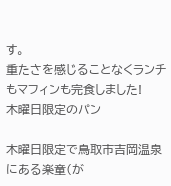す。
重たさを感じることなくランチもマフィンも完食しました!
木曜日限定のパン

木曜日限定で鳥取市吉岡温泉にある楽童(が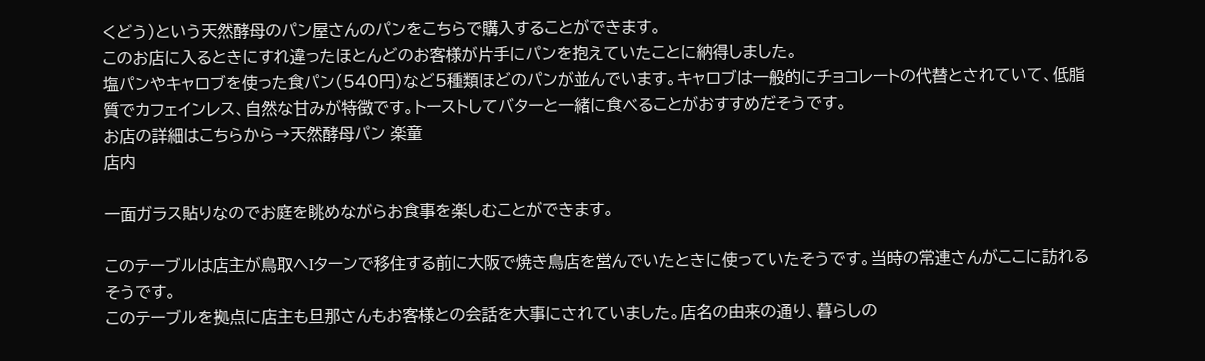くどう)という天然酵母のパン屋さんのパンをこちらで購入することができます。
このお店に入るときにすれ違ったほとんどのお客様が片手にパンを抱えていたことに納得しました。
塩パンやキャロブを使った食パン(540円)など5種類ほどのパンが並んでいます。キャロブは一般的にチョコレートの代替とされていて、低脂質でカフェインレス、自然な甘みが特徴です。トーストしてバターと一緒に食べることがおすすめだそうです。
お店の詳細はこちらから→天然酵母パン 楽童
店内

一面ガラス貼りなのでお庭を眺めながらお食事を楽しむことができます。

このテーブルは店主が鳥取へIターンで移住する前に大阪で焼き鳥店を営んでいたときに使っていたそうです。当時の常連さんがここに訪れるそうです。
このテーブルを拠点に店主も旦那さんもお客様との会話を大事にされていました。店名の由来の通り、暮らしの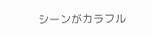シーンがカラフル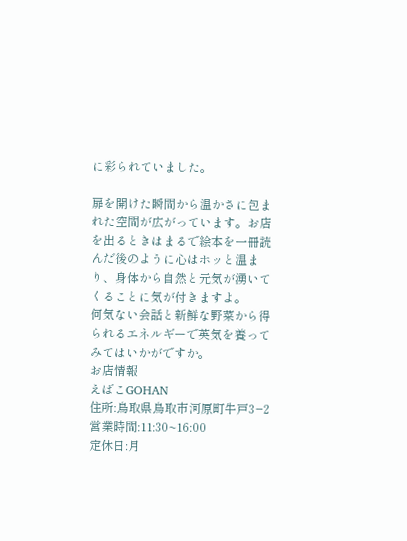に彩られていました。

扉を開けた瞬間から温かさに包まれた空間が広がっています。お店を出るときはまるで絵本を一冊読んだ後のように心はホッと温まり、身体から自然と元気が湧いてくることに気が付きますよ。
何気ない会話と新鮮な野菜から得られるエネルギーで英気を養ってみてはいかがですか。
お店情報
えばこGOHAN
住所:鳥取県鳥取市河原町牛戸3−2
営業時間:11:30~16:00
定休日:月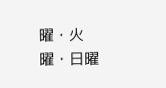曜・火曜・日曜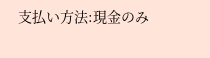支払い方法:現金のみ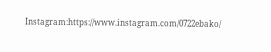Instagram:https://www.instagram.com/0722ebako/